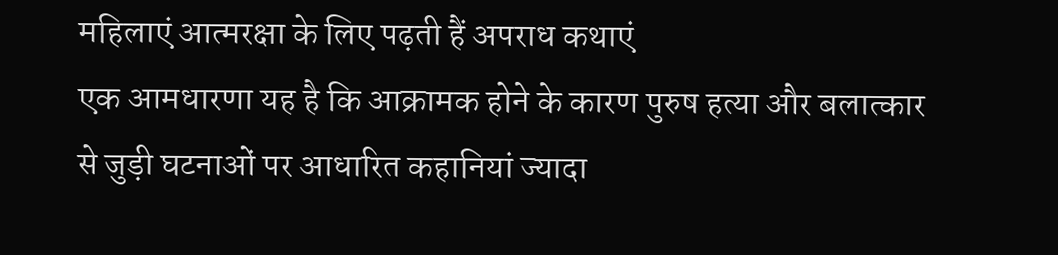महिलाएं आत्मरक्षा के लिए पढ़ती हैं अपराध कथाएं
एक आमधारणा यह है कि आक्रामक होने के कारण पुरुष हत्या और बलात्कार से जुड़ी घटनाओं पर आधारित कहानियां ज्यादा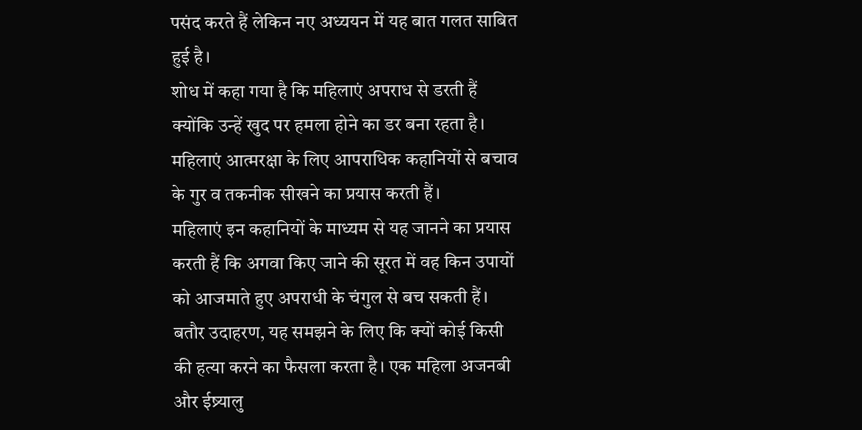पसंद करते हैं लेकिन नए अध्ययन में यह बात गलत साबित हुई है।
शोध में कहा गया है कि महिलाएं अपराध से डरती हैं क्योंकि उन्हें खुद पर हमला होने का डर बना रहता है। महिलाएं आत्मरक्षा के लिए आपराधिक कहानियों से बचाव के गुर व तकनीक सीखने का प्रयास करती हैं।
महिलाएं इन कहानियों के माध्यम से यह जानने का प्रयास करती हैं कि अगवा किए जाने की सूरत में वह किन उपायों को आजमाते हुए अपराधी के चंगुल से बच सकती हैं।
बतौर उदाहरण, यह समझने के लिए कि क्यों कोई किसी की हत्या करने का फैसला करता है। एक महिला अजनबी और ईष्र्यालु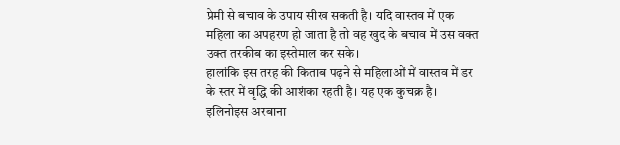प्रेमी से बचाव के उपाय सीख सकती है। यदि वास्तव में एक महिला का अपहरण हो जाता है तो वह खुद के बचाव में उस वक्त उक्त तरकीब का इस्तेमाल कर सके।
हालांकि इस तरह की किताब पढ़ने से महिलाओं में वास्तव में डर के स्तर में वृद्धि की आशंका रहती है। यह एक कुचक्र है।
इलिनोइस अरबाना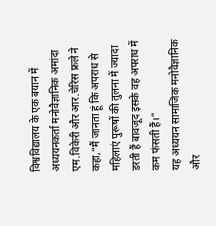विश्वविद्यालय के एक बयान में अध्ययनकर्ता मनोवैज्ञानिक अमांदा एम.विकेरी और आर.चेरिस फ्रले ने कहा,"मैं जानता हूं कि अपराध से महिलाएं पुरूषों की तुलना में ज्यादा डरती हैं बावजूद इसके वह अपराध में कम फंसती हैं।"
यह अध्ययन सामाजिक मनोवैज्ञानिक और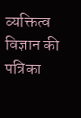व्यक्तित्व विज्ञान की पत्रिका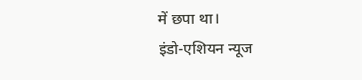में छपा था।
इंडो-एशियन न्यूज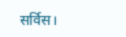सर्विस।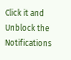Click it and Unblock the Notifications